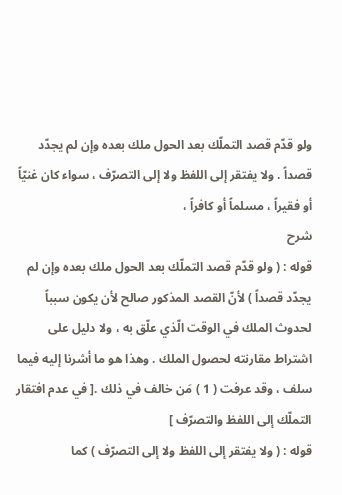ولو قدّم قصد التملّك بعد الحول ملك بعده وإن لم يجدّد قصداً . ولا يفتقر إلى اللفظ ولا إلى التصرّف ، سواء كان غنيّاً أو فقيراً ، مسلماً أو كافراً ،
شرح
قوله : ( ولو قدّم قصد التملّك بعد الحول ملك بعده وإن لم يجدّد قصداً ) لأنّ القصد المذكور صالح لأن يكون سبباً لحدوث الملك في الوقت الّذي علّق به ، ولا دليل على اشتراط مقارنته لحصول الملك . وهذا هو ما أشرنا إليه فيما سلف ، وقد عرفت ( 1 ) مَن خالف في ذلك .[ في عدم افتقار التملّك إلى اللفظ والتصرّف ]
قوله : ( ولا يفتقر إلى اللفظ ولا إلى التصرّف ) كما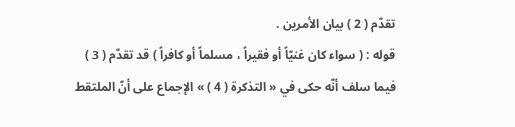تقدّم ( 2 ) بيان الأمرين .
قوله : ( سواء كان غنيّاً أو فقيراً ، مسلماً أو كافراً ) قد تقدّم ( 3 ) فيما سلف أنّه حكى في « التذكرة ( 4 ) » الإجماع على أنّ الملتقط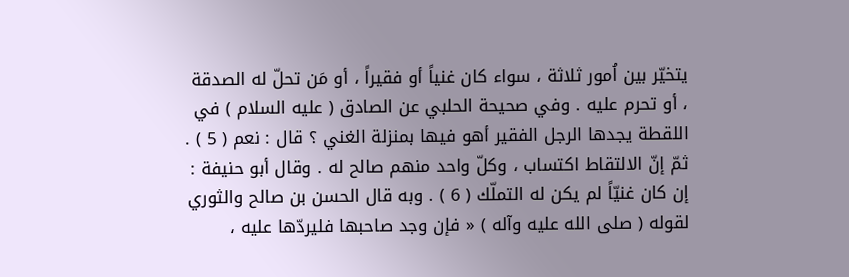يتخيّر بين اُمور ثلاثة ، سواء كان غنياً أو فقيراً ، أو مَن تحلّ له الصدقة ، أو تحرم عليه . وفي صحيحة الحلبي عن الصادق ( عليه السلام ) في اللقطة يجدها الرجل الفقير أهو فيها بمنزلة الغني ؟ قال : نعم ( 5 ) . ثمّ إنّ الالتقاط اكتساب ، وكلّ واحد منهم صالح له . وقال أبو حنيفة : إن كان غنيّاً لم يكن له التملّك ( 6 ) . وبه قال الحسن بن صالح والثوري لقوله ( صلى الله عليه وآله ) « فإن وجد صاحبها فليردّها عليه ،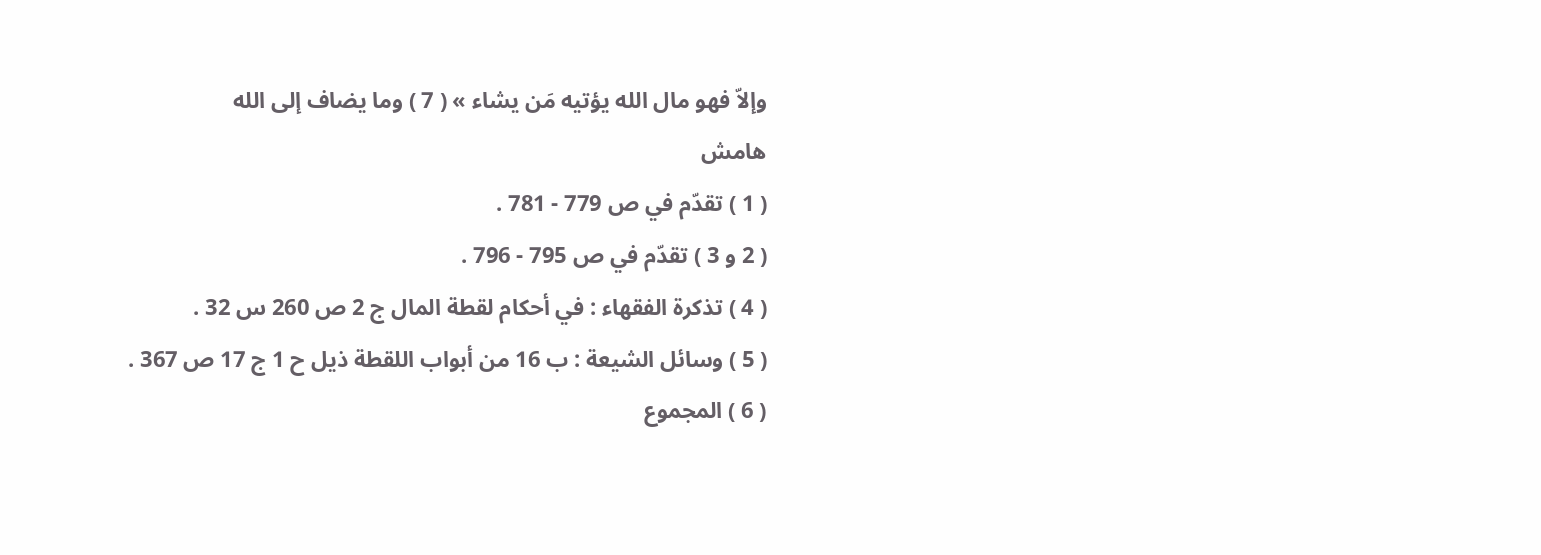وإلاّ فهو مال الله يؤتيه مَن يشاء » ( 7 ) وما يضاف إلى الله
هامش
( 1 ) تقدّم في ص 779 - 781 .
( 2 و 3 ) تقدّم في ص 795 - 796 .
( 4 ) تذكرة الفقهاء : في أحكام لقطة المال ج 2 ص 260 س 32 .
( 5 ) وسائل الشيعة : ب 16 من أبواب اللقطة ذيل ح 1 ج 17 ص 367 .
( 6 ) المجموع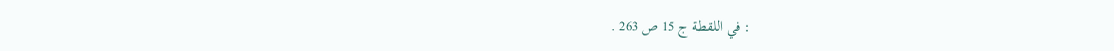: في اللقطة ج 15 ص 263 .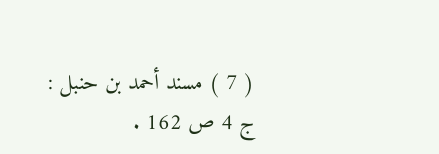( 7 ) مسند أحمد بن حنبل : ج 4 ص 162 .